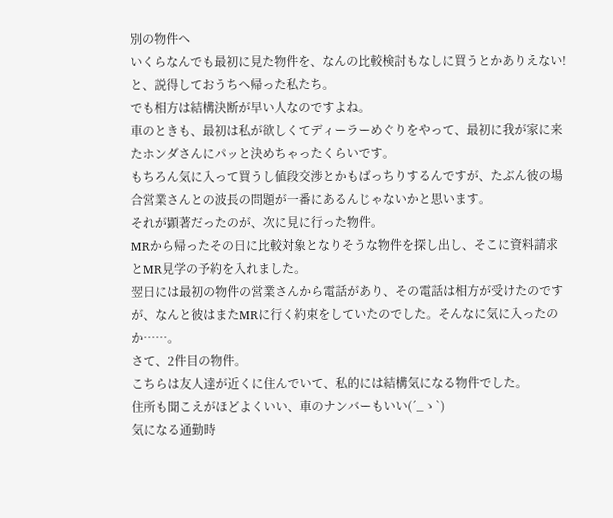別の物件へ
いくらなんでも最初に見た物件を、なんの比較検討もなしに買うとかありえない!
と、説得しておうちへ帰った私たち。
でも相方は結構決断が早い人なのですよね。
車のときも、最初は私が欲しくてディーラーめぐりをやって、最初に我が家に来たホンダさんにパッと決めちゃったくらいです。
もちろん気に入って買うし値段交渉とかもばっちりするんですが、たぶん彼の場合営業さんとの波長の問題が一番にあるんじゃないかと思います。
それが顕著だったのが、次に見に行った物件。
MRから帰ったその日に比較対象となりそうな物件を探し出し、そこに資料請求とMR見学の予約を入れました。
翌日には最初の物件の営業さんから電話があり、その電話は相方が受けたのですが、なんと彼はまたMRに行く約束をしていたのでした。そんなに気に入ったのか……。
さて、2件目の物件。
こちらは友人達が近くに住んでいて、私的には結構気になる物件でした。
住所も聞こえがほどよくいい、車のナンバーもいい(´_ゝ`)
気になる通勤時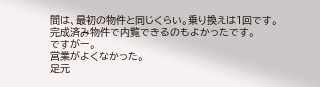間は、最初の物件と同じくらい。乗り換えは1回です。
完成済み物件で内覧できるのもよかったです。
ですがー。
営業がよくなかった。
足元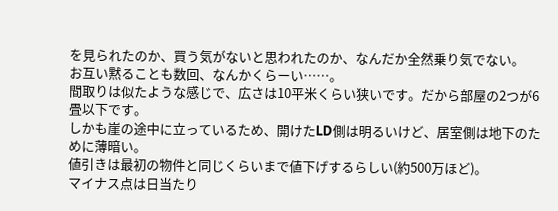を見られたのか、買う気がないと思われたのか、なんだか全然乗り気でない。
お互い黙ることも数回、なんかくらーい……。
間取りは似たような感じで、広さは10平米くらい狭いです。だから部屋の2つが6畳以下です。
しかも崖の途中に立っているため、開けたLD側は明るいけど、居室側は地下のために薄暗い。
値引きは最初の物件と同じくらいまで値下げするらしい(約500万ほど)。
マイナス点は日当たり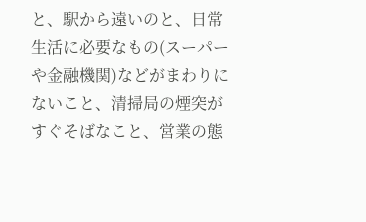と、駅から遠いのと、日常生活に必要なもの(スーパーや金融機関)などがまわりにないこと、清掃局の煙突がすぐそばなこと、営業の態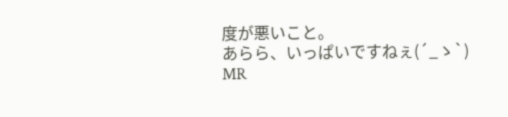度が悪いこと。
あらら、いっぱいですねぇ(´_ゝ`)
MR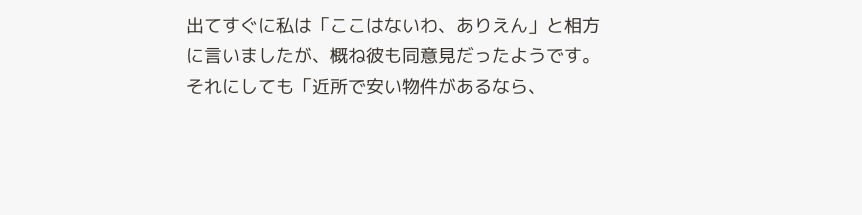出てすぐに私は「ここはないわ、ありえん」と相方に言いましたが、概ね彼も同意見だったようです。
それにしても「近所で安い物件があるなら、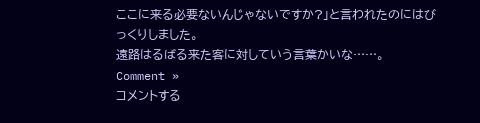ここに来る必要ないんじゃないですか?」と言われたのにはびっくりしました。
遠路はるばる来た客に対していう言葉かいな……。
Comment »
コメントする